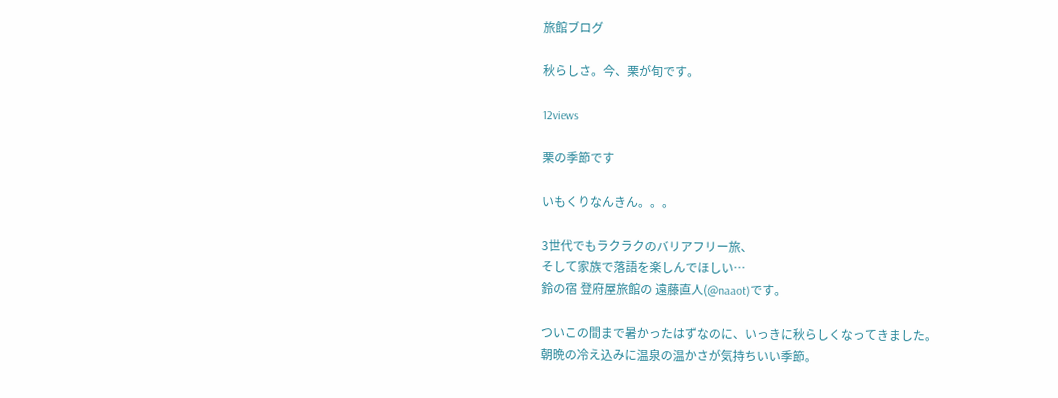旅館ブログ

秋らしさ。今、栗が旬です。

12views

栗の季節です

いもくりなんきん。。。

3世代でもラクラクのバリアフリー旅、
そして家族で落語を楽しんでほしい…
鈴の宿 登府屋旅館の 遠藤直人(@naaot)です。

ついこの間まで暑かったはずなのに、いっきに秋らしくなってきました。
朝晩の冷え込みに温泉の温かさが気持ちいい季節。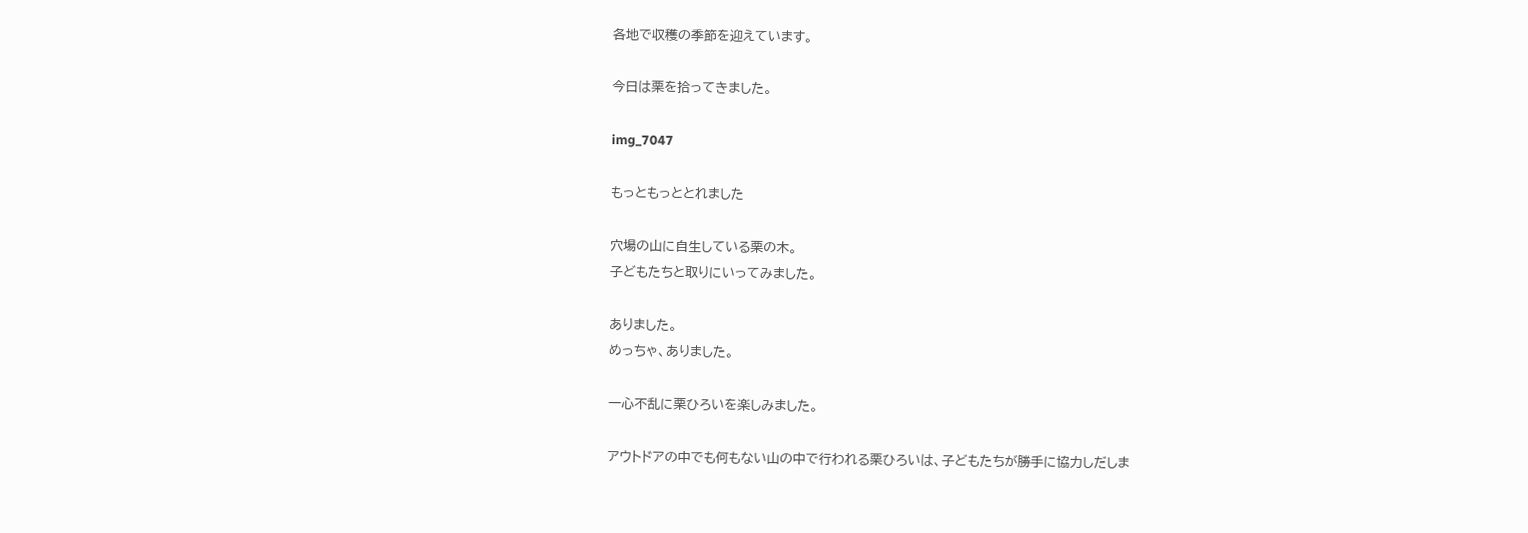各地で収穫の季節を迎えています。

今日は栗を拾ってきました。

img_7047

もっともっととれました

穴場の山に自生している栗の木。
子どもたちと取りにいってみました。

ありました。
めっちゃ、ありました。

一心不乱に栗ひろいを楽しみました。

アウトドアの中でも何もない山の中で行われる栗ひろいは、子どもたちが勝手に協力しだしま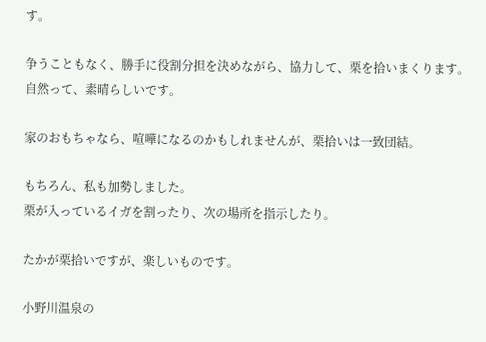す。

争うこともなく、勝手に役割分担を決めながら、協力して、栗を拾いまくります。
自然って、素晴らしいです。

家のおもちゃなら、喧嘩になるのかもしれませんが、栗拾いは一致団結。

もちろん、私も加勢しました。
栗が入っているイガを割ったり、次の場所を指示したり。

たかが栗拾いですが、楽しいものです。

小野川温泉の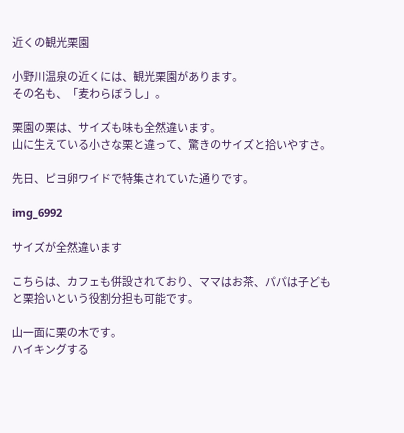近くの観光栗園

小野川温泉の近くには、観光栗園があります。
その名も、「麦わらぼうし」。

栗園の栗は、サイズも味も全然違います。
山に生えている小さな栗と違って、驚きのサイズと拾いやすさ。

先日、ピヨ卵ワイドで特集されていた通りです。

img_6992

サイズが全然違います

こちらは、カフェも併設されており、ママはお茶、パパは子どもと栗拾いという役割分担も可能です。

山一面に栗の木です。
ハイキングする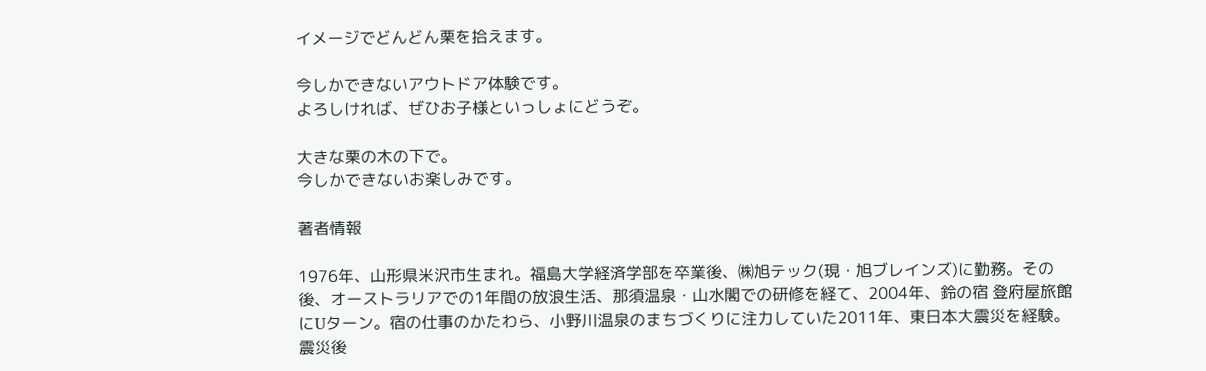イメージでどんどん栗を拾えます。

今しかできないアウトドア体験です。
よろしければ、ぜひお子様といっしょにどうぞ。

大きな栗の木の下で。
今しかできないお楽しみです。

著者情報

1976年、山形県米沢市生まれ。福島大学経済学部を卒業後、㈱旭テック(現・旭ブレインズ)に勤務。その後、オーストラリアでの1年間の放浪生活、那須温泉・山水閣での研修を経て、2004年、鈴の宿 登府屋旅館にUターン。宿の仕事のかたわら、小野川温泉のまちづくりに注力していた2011年、東日本大震災を経験。震災後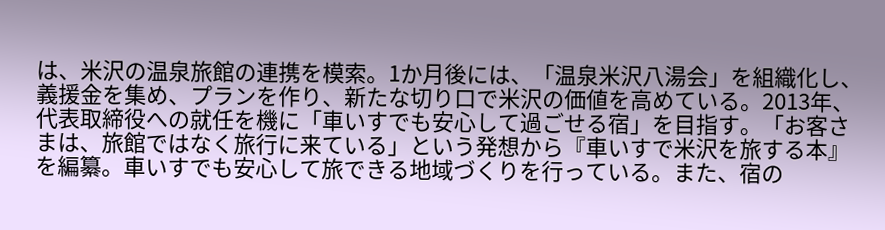は、米沢の温泉旅館の連携を模索。1か月後には、「温泉米沢八湯会」を組織化し、義援金を集め、プランを作り、新たな切り口で米沢の価値を高めている。2013年、代表取締役への就任を機に「車いすでも安心して過ごせる宿」を目指す。「お客さまは、旅館ではなく旅行に来ている」という発想から『車いすで米沢を旅する本』を編纂。車いすでも安心して旅できる地域づくりを行っている。また、宿の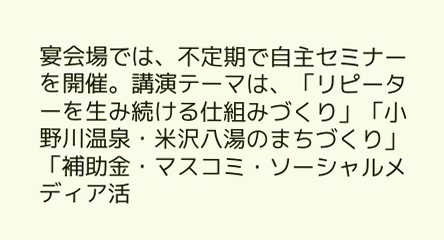宴会場では、不定期で自主セミナーを開催。講演テーマは、「リピーターを生み続ける仕組みづくり」「小野川温泉・米沢八湯のまちづくり」「補助金・マスコミ・ソーシャルメディア活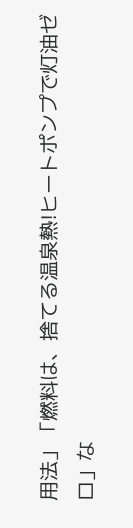用法」「燃料は、捨てる温泉熱!ヒートポンプで灯油ゼロ」な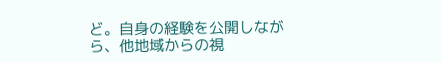ど。自身の経験を公開しながら、他地域からの視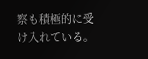察も積極的に受け入れている。